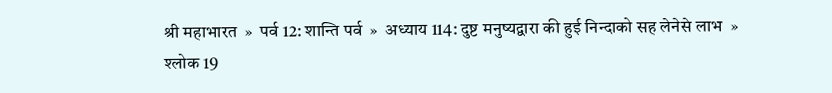श्री महाभारत  »  पर्व 12: शान्ति पर्व  »  अध्याय 114: दुष्ट मनुष्यद्वारा की हुई निन्दाको सह लेनेसे लाभ  »  श्लोक 19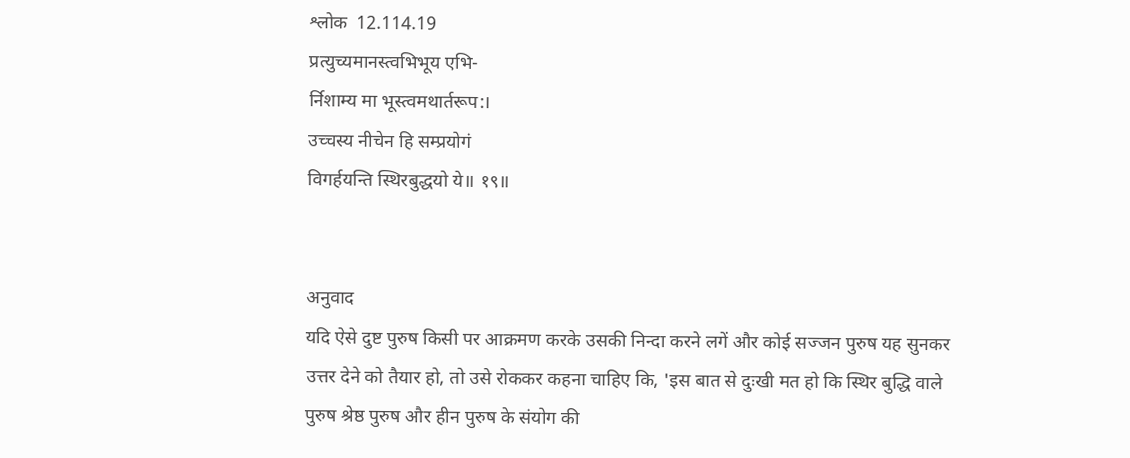श्लोक  12.114.19
प्रत्युच्यमानस्त्वभिभूय एभि-
र्निशाम्य मा भूस्त्वमथार्तरूप:।
उच्चस्य नीचेन हि सम्प्रयोगं
विगर्हयन्ति स्थिरबुद्धयो ये॥ १९॥


अनुवाद
यदि ऐसे दुष्ट पुरुष किसी पर आक्रमण करके उसकी निन्दा करने लगें और कोई सज्जन पुरुष यह सुनकर उत्तर देने को तैयार हो, तो उसे रोककर कहना चाहिए कि, 'इस बात से दुःखी मत हो कि स्थिर बुद्धि वाले पुरुष श्रेष्ठ पुरुष और हीन पुरुष के संयोग की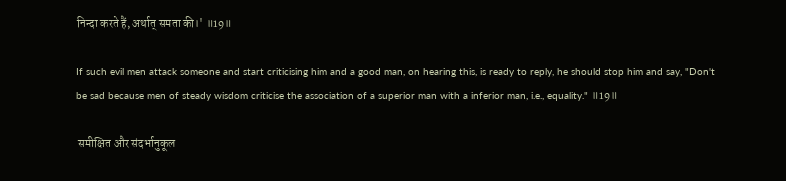निन्दा करते हैं, अर्थात् समता की।' ॥19॥

If such evil men attack someone and start criticising him and a good man, on hearing this, is ready to reply, he should stop him and say, "Don't be sad because men of steady wisdom criticise the association of a superior man with a inferior man, i.e., equality." ॥19॥

 समीक्षित और संदर्भानुकूल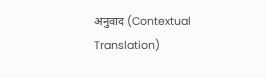अनुवाद (Contextual Translation)